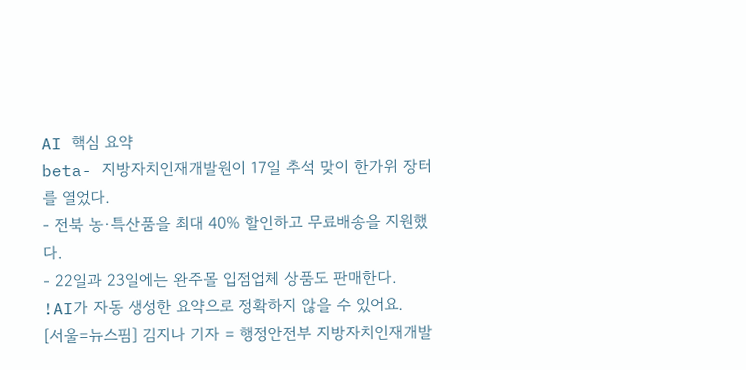AI 핵심 요약
beta- 지방자치인재개발원이 17일 추석 맞이 한가위 장터를 열었다.
- 전북 농·특산품을 최대 40% 할인하고 무료배송을 지원했다.
- 22일과 23일에는 완주몰 입점업체 상품도 판매한다.
!AI가 자동 생성한 요약으로 정확하지 않을 수 있어요.
[서울=뉴스핌] 김지나 기자 = 행정안전부 지방자치인재개발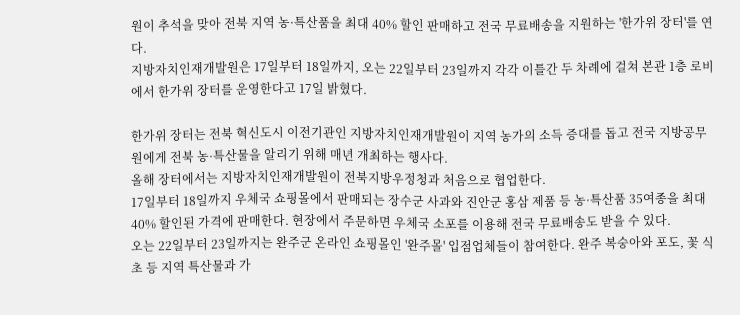원이 추석을 맞아 전북 지역 농·특산품을 최대 40% 할인 판매하고 전국 무료배송을 지원하는 '한가위 장터'를 연다.
지방자치인재개발원은 17일부터 18일까지, 오는 22일부터 23일까지 각각 이틀간 두 차례에 걸쳐 본관 1층 로비에서 한가위 장터를 운영한다고 17일 밝혔다.

한가위 장터는 전북 혁신도시 이전기관인 지방자치인재개발원이 지역 농가의 소득 증대를 돕고 전국 지방공무원에게 전북 농·특산물을 알리기 위해 매년 개최하는 행사다.
올해 장터에서는 지방자치인재개발원이 전북지방우정청과 처음으로 협업한다.
17일부터 18일까지 우체국 쇼핑몰에서 판매되는 장수군 사과와 진안군 홍삼 제품 등 농·특산품 35여종을 최대 40% 할인된 가격에 판매한다. 현장에서 주문하면 우체국 소포를 이용해 전국 무료배송도 받을 수 있다.
오는 22일부터 23일까지는 완주군 온라인 쇼핑몰인 '완주몰' 입점업체들이 참여한다. 완주 복숭아와 포도, 꽃 식초 등 지역 특산물과 가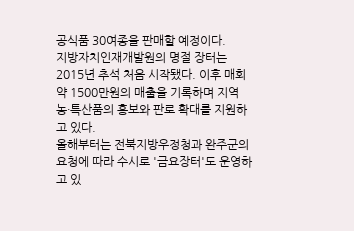공식품 30여종을 판매할 예정이다.
지방자치인재개발원의 명절 장터는 2015년 추석 처음 시작됐다. 이후 매회 약 1500만원의 매출을 기록하며 지역 농·특산품의 홍보와 판로 확대를 지원하고 있다.
올해부터는 전북지방우정청과 완주군의 요청에 따라 수시로 '금요장터'도 운영하고 있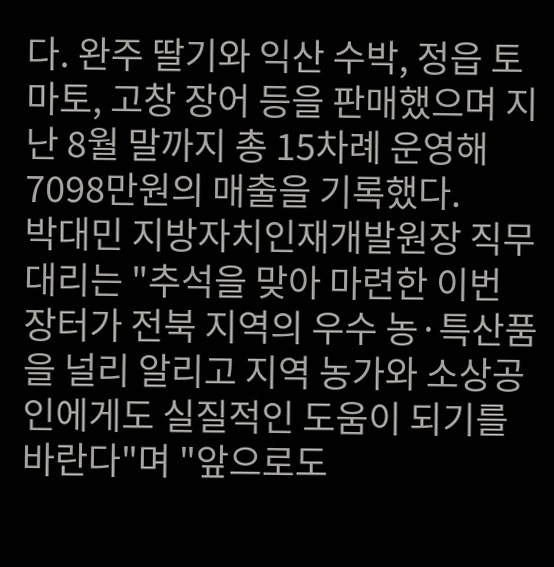다. 완주 딸기와 익산 수박, 정읍 토마토, 고창 장어 등을 판매했으며 지난 8월 말까지 총 15차례 운영해 7098만원의 매출을 기록했다.
박대민 지방자치인재개발원장 직무대리는 "추석을 맞아 마련한 이번 장터가 전북 지역의 우수 농·특산품을 널리 알리고 지역 농가와 소상공인에게도 실질적인 도움이 되기를 바란다"며 "앞으로도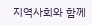지역사회와 함께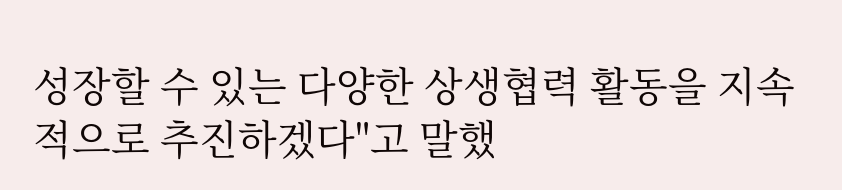성장할 수 있는 다양한 상생협력 활동을 지속적으로 추진하겠다"고 말했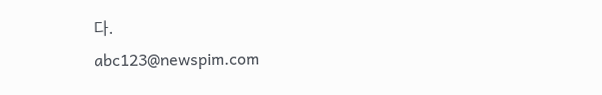다.
abc123@newspim.com